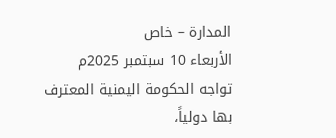المدارة – خاص
الأربعاء 10 سبتمبر 2025م
تواجه الحكومة اليمنية المعترف بها دولياً،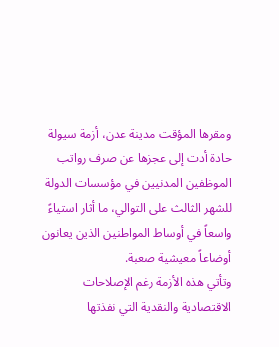ومقرها المؤقت مدينة عدن، أزمة سيولة حادة أدت إلى عجزها عن صرف رواتب الموظفين المدنيين في مؤسسات الدولة للشهر الثالث على التوالي، ما أثار استياءً واسعاً في أوساط المواطنين الذين يعانون أوضاعاً معيشية صعبة.
وتأتي هذه الأزمة رغم الإصلاحات الاقتصادية والنقدية التي نفذتها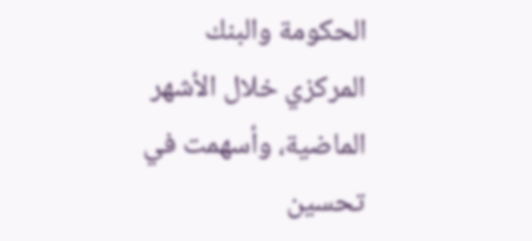الحكومة والبنك المركزي خلال الأشهر الماضية، وأسهمت في تحسين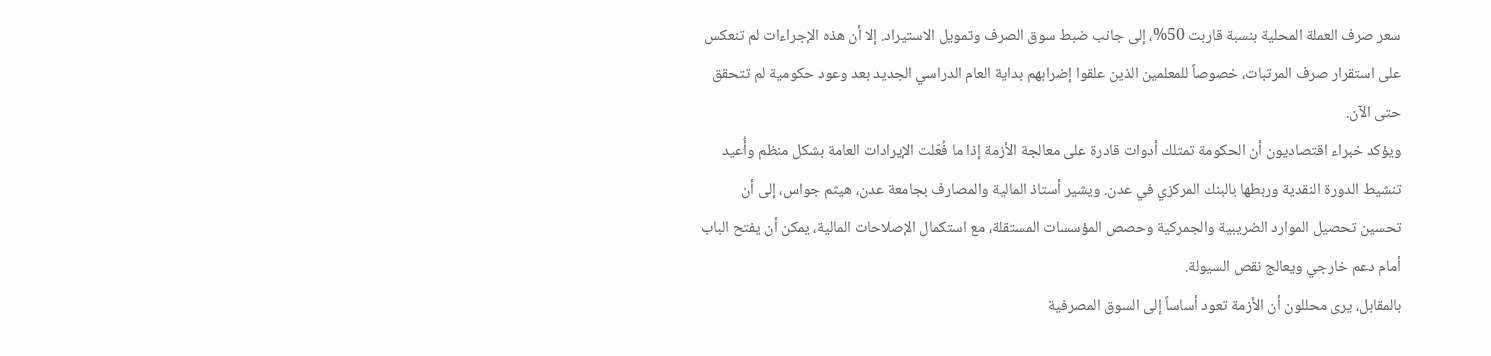سعر صرف العملة المحلية بنسبة قاربت 50%، إلى جانب ضبط سوق الصرف وتمويل الاستيراد. إلا أن هذه الإجراءات لم تنعكس على استقرار صرف المرتبات، خصوصاً للمعلمين الذين علقوا إضرابهم بداية العام الدراسي الجديد بعد وعود حكومية لم تتحقق حتى الآن.
ويؤكد خبراء اقتصاديون أن الحكومة تمتلك أدوات قادرة على معالجة الأزمة إذا ما فُعّلت الإيرادات العامة بشكل منظم وأُعيد تنشيط الدورة النقدية وربطها بالبنك المركزي في عدن. ويشير أستاذ المالية والمصارف بجامعة عدن، هيثم جواس، إلى أن تحسين تحصيل الموارد الضريبية والجمركية وحصص المؤسسات المستقلة، مع استكمال الإصلاحات المالية، يمكن أن يفتح الباب أمام دعم خارجي ويعالج نقص السيولة.
بالمقابل، يرى محللون أن الأزمة تعود أساساً إلى السوق المصرفية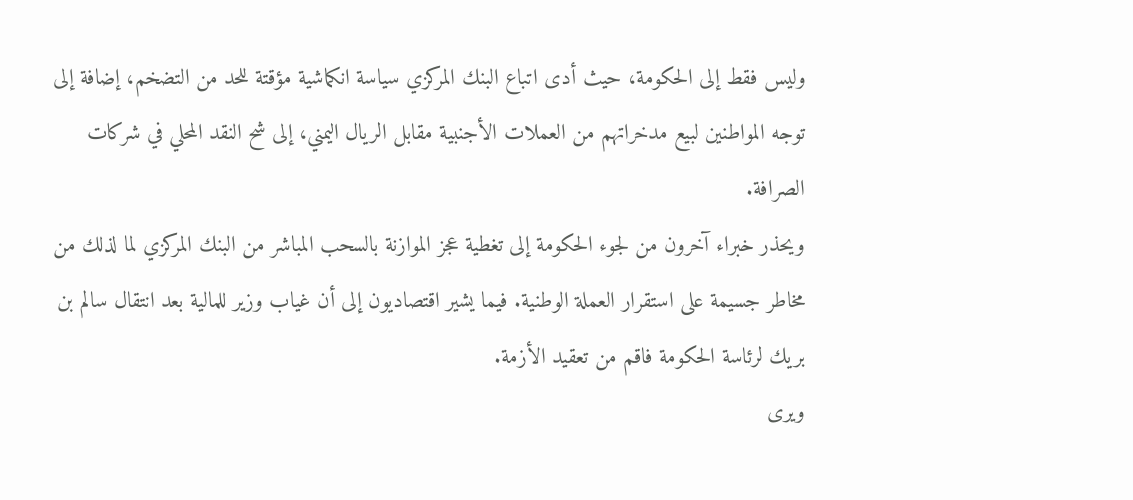وليس فقط إلى الحكومة، حيث أدى اتباع البنك المركزي سياسة انكماشية مؤقتة للحد من التضخم، إضافة إلى توجه المواطنين لبيع مدخراتهم من العملات الأجنبية مقابل الريال اليمني، إلى شح النقد المحلي في شركات الصرافة.
ويحذر خبراء آخرون من لجوء الحكومة إلى تغطية عجز الموازنة بالسحب المباشر من البنك المركزي لما لذلك من مخاطر جسيمة على استقرار العملة الوطنية. فيما يشير اقتصاديون إلى أن غياب وزير للمالية بعد انتقال سالم بن بريك لرئاسة الحكومة فاقم من تعقيد الأزمة.
ويرى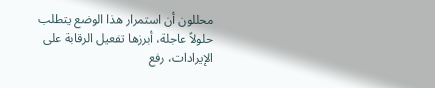محللون أن استمرار هذا الوضع يتطلب حلولاً عاجلة، أبرزها تفعيل الرقابة على الإيرادات، رفع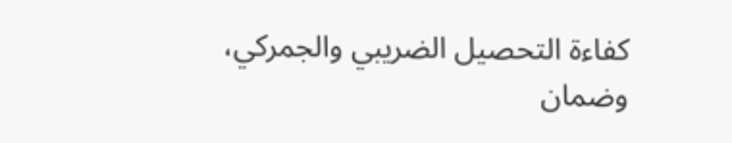كفاءة التحصيل الضريبي والجمركي، وضمان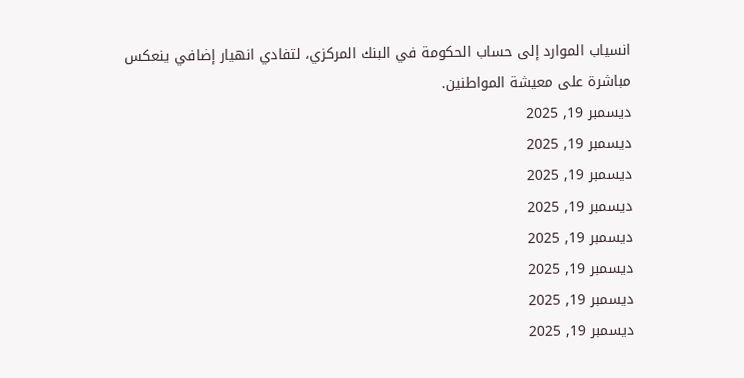انسياب الموارد إلى حساب الحكومة في البنك المركزي، لتفادي انهيار إضافي ينعكس مباشرة على معيشة المواطنين.
ديسمبر 19, 2025
ديسمبر 19, 2025
ديسمبر 19, 2025
ديسمبر 19, 2025
ديسمبر 19, 2025
ديسمبر 19, 2025
ديسمبر 19, 2025
ديسمبر 19, 2025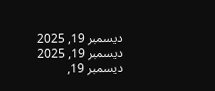ديسمبر 19, 2025
ديسمبر 19, 2025
ديسمبر 19,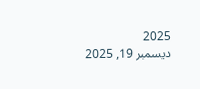2025
ديسمبر 19, 2025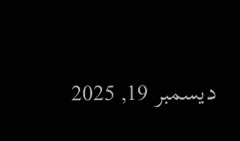ديسمبر 19, 2025